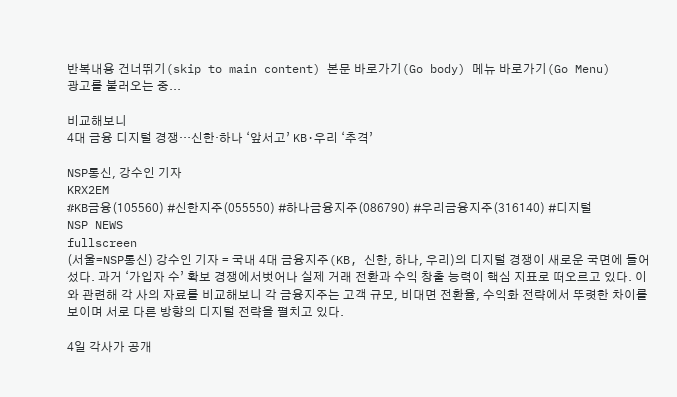반복내용 건너뛰기(skip to main content) 본문 바로가기(Go body) 메뉴 바로가기(Go Menu)
광고를 불러오는 중...

비교해보니
4대 금융 디지털 경쟁…신한·하나 ‘앞서고’ KB·우리 ‘추격’

NSP통신, 강수인 기자
KRX2EM
#KB금융(105560) #신한지주(055550) #하나금융지주(086790) #우리금융지주(316140) #디지털
NSP NEWS
fullscreen
(서울=NSP통신) 강수인 기자 = 국내 4대 금융지주(KB, 신한, 하나, 우리)의 디지털 경쟁이 새로운 국면에 들어섰다. 과거 ‘가입자 수’ 확보 경쟁에서벗어나 실제 거래 전환과 수익 창출 능력이 핵심 지표로 떠오르고 있다. 이와 관련해 각 사의 자료를 비교해보니 각 금융지주는 고객 규모, 비대면 전환율, 수익화 전략에서 뚜렷한 차이를 보이며 서로 다른 방향의 디지털 전략을 펼치고 있다.

4일 각사가 공개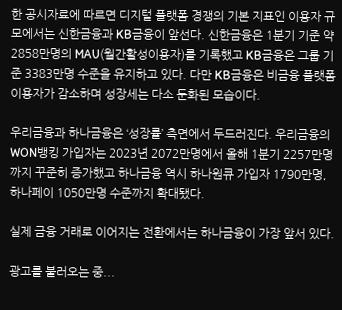한 공시자료에 따르면 디지털 플랫폼 경쟁의 기본 지표인 이용자 규모에서는 신한금융과 KB금융이 앞선다. 신한금융은 1분기 기준 약 2858만명의 MAU(월간활성이용자)를 기록했고 KB금융은 그룹 기준 3383만명 수준을 유지하고 있다. 다만 KB금융은 비금융 플랫폼 이용자가 감소하며 성장세는 다소 둔화된 모습이다.

우리금융과 하나금융은 ‘성장률’ 측면에서 두드러진다. 우리금융의 WON뱅킹 가입자는 2023년 2072만명에서 올해 1분기 2257만명까지 꾸준히 증가했고 하나금융 역시 하나원큐 가입자 1790만명, 하나페이 1050만명 수준까지 확대됐다.

실제 금융 거래로 이어지는 전환에서는 하나금융이 가장 앞서 있다.

광고를 불러오는 중...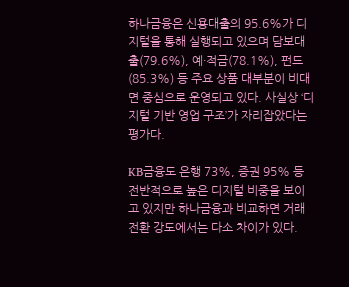하나금융은 신용대출의 95.6%가 디지털을 통해 실행되고 있으며 담보대출(79.6%), 예·적금(78.1%), 펀드(85.3%) 등 주요 상품 대부분이 비대면 중심으로 운영되고 있다. 사실상 ‘디지털 기반 영업 구조’가 자리잡았다는 평가다.

KB금융도 은행 73%, 증권 95% 등 전반적으로 높은 디지털 비중을 보이고 있지만 하나금융과 비교하면 거래 전환 강도에서는 다소 차이가 있다.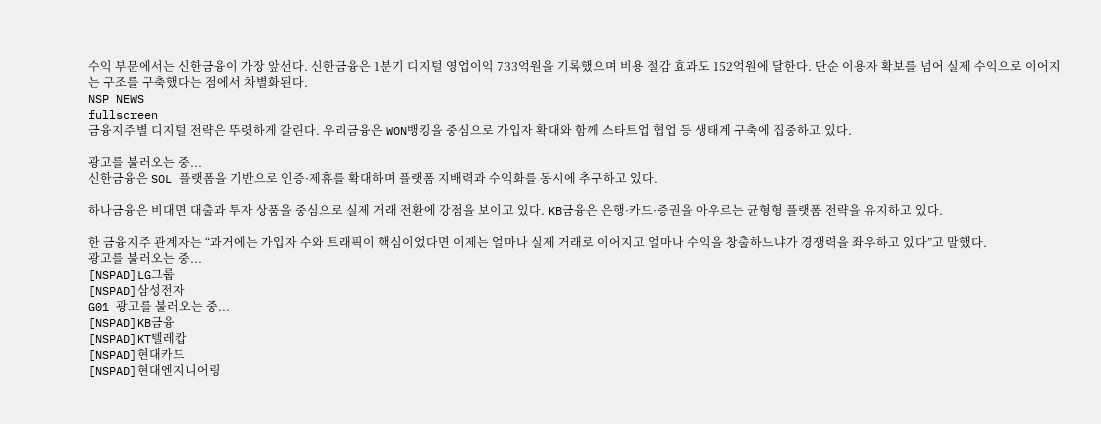수익 부문에서는 신한금융이 가장 앞선다. 신한금융은 1분기 디지털 영업이익 733억원을 기록했으며 비용 절감 효과도 152억원에 달한다. 단순 이용자 확보를 넘어 실제 수익으로 이어지는 구조를 구축했다는 점에서 차별화된다.
NSP NEWS
fullscreen
금융지주별 디지털 전략은 뚜렷하게 갈린다. 우리금융은 WON뱅킹을 중심으로 가입자 확대와 함께 스타트업 협업 등 생태계 구축에 집중하고 있다.

광고를 불러오는 중...
신한금융은 SOL 플랫폼을 기반으로 인증·제휴를 확대하며 플랫폼 지배력과 수익화를 동시에 추구하고 있다.

하나금융은 비대면 대출과 투자 상품을 중심으로 실제 거래 전환에 강점을 보이고 있다. KB금융은 은행·카드·증권을 아우르는 균형형 플랫폼 전략을 유지하고 있다.

한 금융지주 관계자는 “과거에는 가입자 수와 트래픽이 핵심이었다면 이제는 얼마나 실제 거래로 이어지고 얼마나 수익을 창출하느냐가 경쟁력을 좌우하고 있다”고 말했다.
광고를 불러오는 중...
[NSPAD]LG그룹
[NSPAD]삼성전자
G01 광고를 불러오는 중...
[NSPAD]KB금융
[NSPAD]KT텔레캅
[NSPAD]현대카드
[NSPAD]현대엔지니어링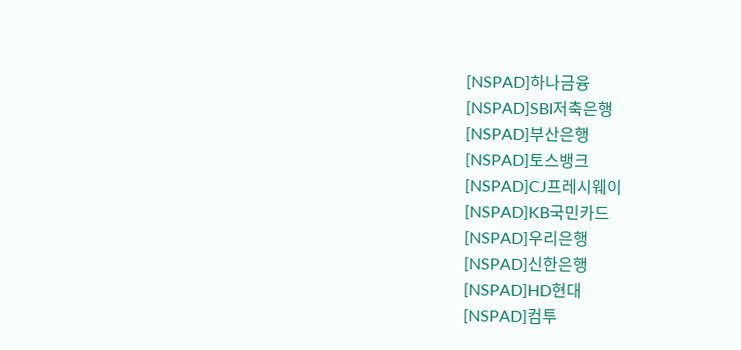[NSPAD]하나금융
[NSPAD]SBI저축은행
[NSPAD]부산은행
[NSPAD]토스뱅크
[NSPAD]CJ프레시웨이
[NSPAD]KB국민카드
[NSPAD]우리은행
[NSPAD]신한은행
[NSPAD]HD현대
[NSPAD]컴투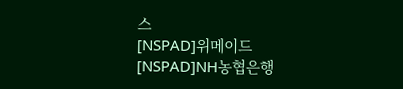스
[NSPAD]위메이드
[NSPAD]NH농협은행